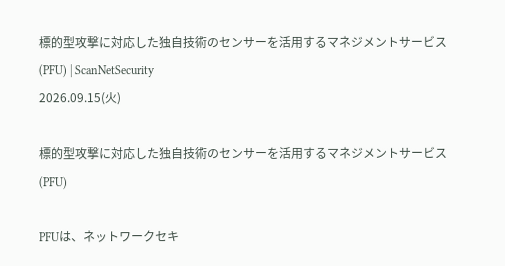標的型攻撃に対応した独自技術のセンサーを活用するマネジメントサービス(PFU) | ScanNetSecurity
2026.09.15(火)

標的型攻撃に対応した独自技術のセンサーを活用するマネジメントサービス(PFU)

PFUは、ネットワークセキ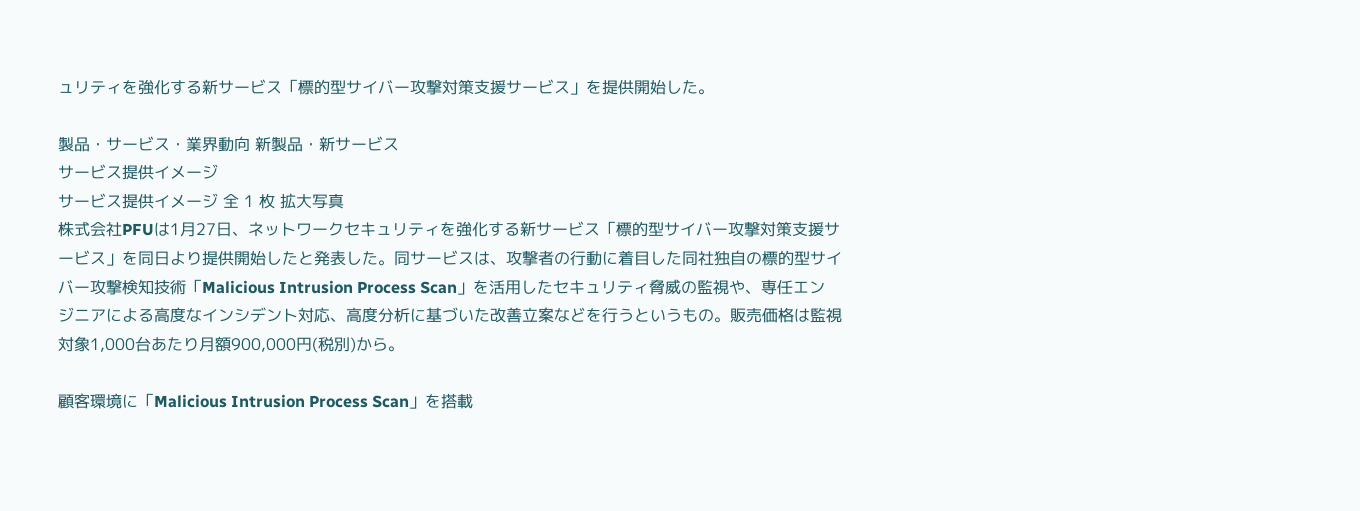ュリティを強化する新サービス「標的型サイバー攻撃対策支援サービス」を提供開始した。

製品・サービス・業界動向 新製品・新サービス
サービス提供イメージ
サービス提供イメージ 全 1 枚 拡大写真
株式会社PFUは1月27日、ネットワークセキュリティを強化する新サービス「標的型サイバー攻撃対策支援サービス」を同日より提供開始したと発表した。同サービスは、攻撃者の行動に着目した同社独自の標的型サイバー攻撃検知技術「Malicious Intrusion Process Scan」を活用したセキュリティ脅威の監視や、専任エンジニアによる高度なインシデント対応、高度分析に基づいた改善立案などを行うというもの。販売価格は監視対象1,000台あたり月額900,000円(税別)から。

顧客環境に「Malicious Intrusion Process Scan」を搭載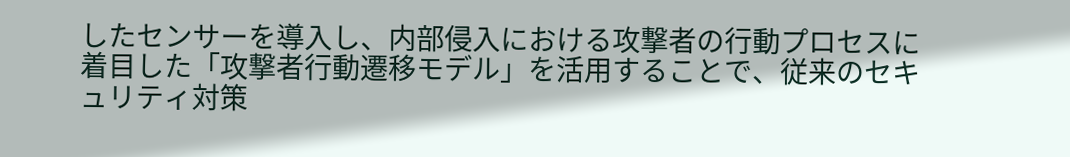したセンサーを導入し、内部侵入における攻撃者の行動プロセスに着目した「攻撃者行動遷移モデル」を活用することで、従来のセキュリティ対策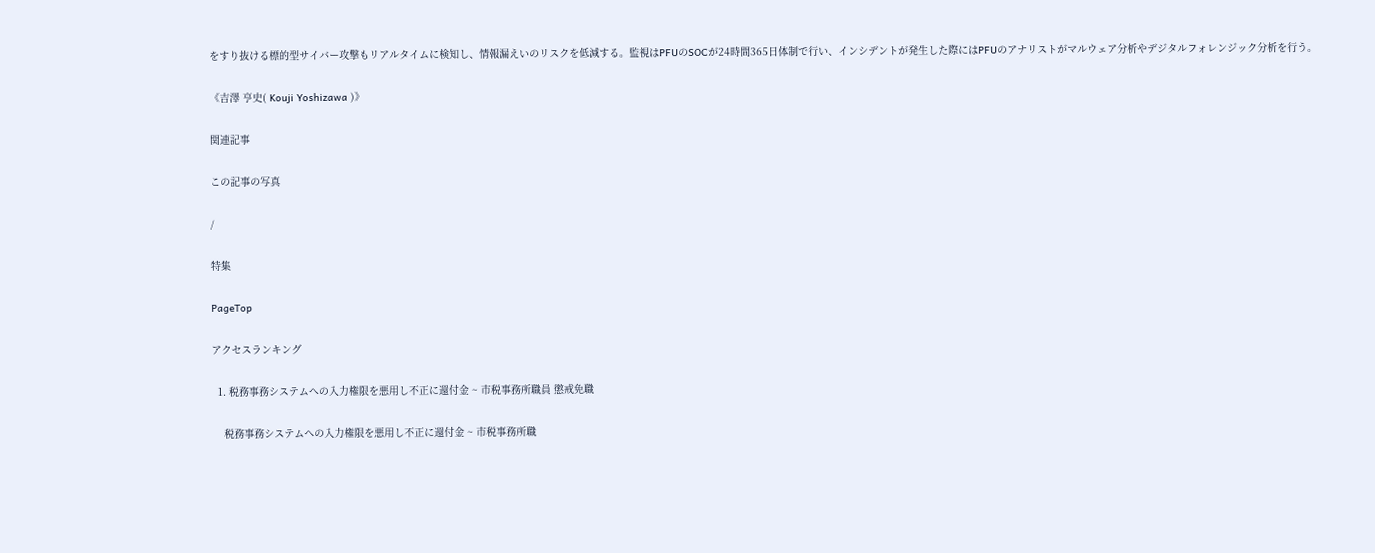をすり抜ける標的型サイバー攻撃もリアルタイムに検知し、情報漏えいのリスクを低減する。監視はPFUのSOCが24時間365日体制で行い、インシデントが発生した際にはPFUのアナリストがマルウェア分析やデジタルフォレンジック分析を行う。

《吉澤 亨史( Kouji Yoshizawa )》

関連記事

この記事の写真

/

特集

PageTop

アクセスランキング

  1. 税務事務システムへの入力権限を悪用し不正に還付金 ~ 市税事務所職員 懲戒免職

    税務事務システムへの入力権限を悪用し不正に還付金 ~ 市税事務所職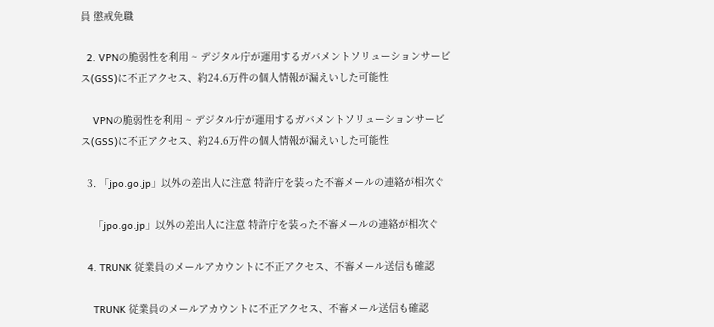員 懲戒免職

  2. VPNの脆弱性を利用 ~ デジタル庁が運用するガバメントソリューションサービス(GSS)に不正アクセス、約24.6万件の個人情報が漏えいした可能性

    VPNの脆弱性を利用 ~ デジタル庁が運用するガバメントソリューションサービス(GSS)に不正アクセス、約24.6万件の個人情報が漏えいした可能性

  3. 「jpo.go.jp」以外の差出人に注意 特許庁を装った不審メールの連絡が相次ぐ

    「jpo.go.jp」以外の差出人に注意 特許庁を装った不審メールの連絡が相次ぐ

  4. TRUNK 従業員のメールアカウントに不正アクセス、不審メール送信も確認

    TRUNK 従業員のメールアカウントに不正アクセス、不審メール送信も確認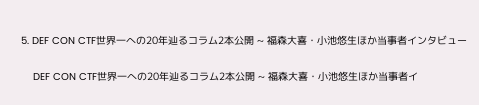5. DEF CON CTF世界一への20年辿るコラム2本公開 ~ 福森大喜・小池悠生ほか当事者インタビュー

    DEF CON CTF世界一への20年辿るコラム2本公開 ~ 福森大喜・小池悠生ほか当事者イ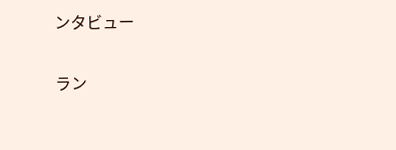ンタビュー

ラン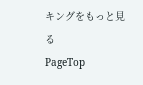キングをもっと見る
PageTop